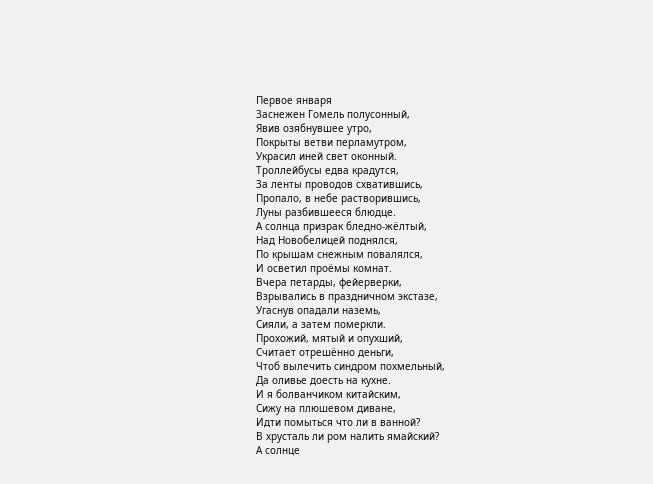Первое января
Заснежен Гомель полусонный,
Явив озябнувшее утро,
Покрыты ветви перламутром,
Украсил иней свет оконный.
Троллейбусы едва крадутся,
За ленты проводов схватившись,
Пропало, в небе растворившись,
Луны разбившееся блюдце.
А солнца призрак бледно-жёлтый,
Над Новобелицей поднялся,
По крышам снежным повалялся,
И осветил проёмы комнат.
Вчера петарды, фейерверки,
Взрывались в праздничном экстазе,
Угаснув опадали наземь,
Сияли, а затем померкли.
Прохожий, мятый и опухший,
Считает отрешённо деньги,
Чтоб вылечить синдром похмельный,
Да оливье доесть на кухне.
И я болванчиком китайским,
Сижу на плюшевом диване,
Идти помыться что ли в ванной?
В хрусталь ли ром налить ямайский?
А солнце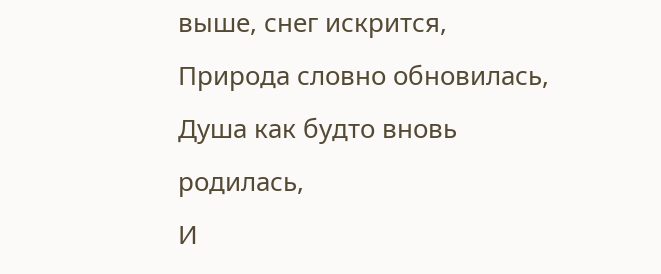выше, снег искрится,
Природа словно обновилась,
Душа как будто вновь родилась,
И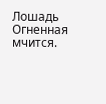Лошадь Огненная мчится.